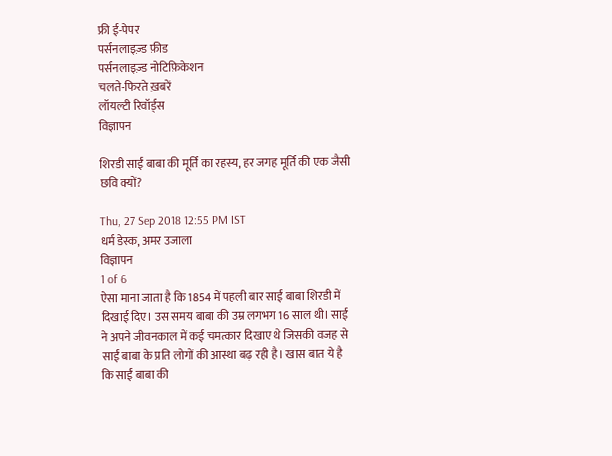फ्री ई-पेपर
पर्सनलाइज़्ड फ़ीड
पर्सनलाइज़्ड नोटिफ़िकेशन
चलते-फिरते ख़बरें
लॉयल्टी रिवॉर्ड्स
विज्ञापन

शिरडी साईं बाबा की मूर्ति का रहस्य, हर जगह मूर्ति की एक जैसी छवि क्यों?

Thu, 27 Sep 2018 12:55 PM IST
धर्म डेस्क, अमर उजाला
विज्ञापन
1 of 6
ऐसा माना जाता है कि 1854 में पहली बार साईं बाबा शिरडी में दिखाई दिए। उस समय बाबा की उम्र लगभग 16 साल थी। साईं ने अपने जीवनकाल में कई चमत्कार दिखाए थे जिसकी वजह से साईं बाबा के प्रति लोगों की आस्था बढ़ रही है। खास बात ये है कि साईं बाबा की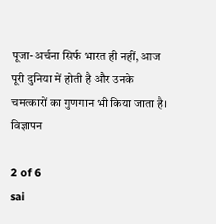पूजा-अर्चना सिर्फ भारत ही नहीं, आज पूरी दुनिया में होती है और उनके चमत्कारों का गुणगान भी किया जाता है।
विज्ञापन

2 of 6
sai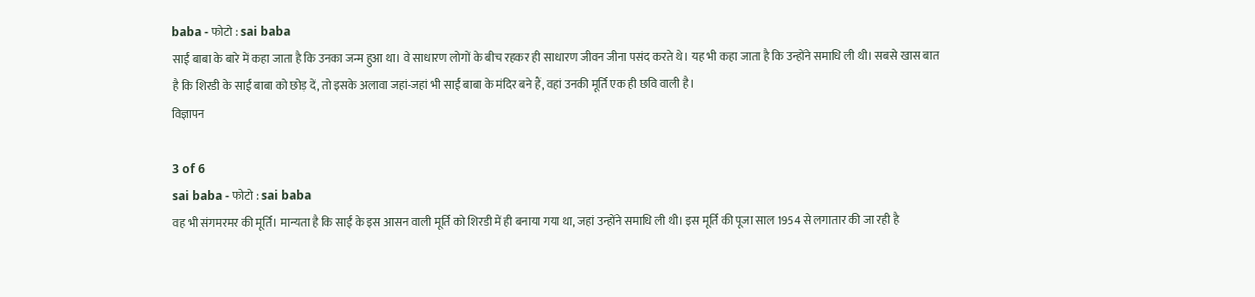baba - फोटो : sai baba
साईं बाबा के बारे में कहा जाता है कि उनका जन्म हुआ था। वे साधारण लोगों के बीच रहकर ही साधारण जीवन जीना पसंद करते थे। यह भी कहा जाता है कि उन्होंने समाधि ली थी। सबसे खास बात है कि शिरडी के साईं बाबा को छोड़ दें, तो इसके अलावा जहां-जहां भी साईं बाबा के मंदिर बने हैं, वहां उनकी मूर्ति एक ही छवि वाली है।
विज्ञापन

3 of 6
sai baba - फोटो : sai baba
वह भी संगमरमर की मूर्ति। मान्यता है कि साईं के इस आसन वाली मूर्ति को शिरडी में ही बनाया गया था, जहां उन्होंने समाधि ली थी। इस मूर्ति की पूजा साल 1954 से लगातार की जा रही है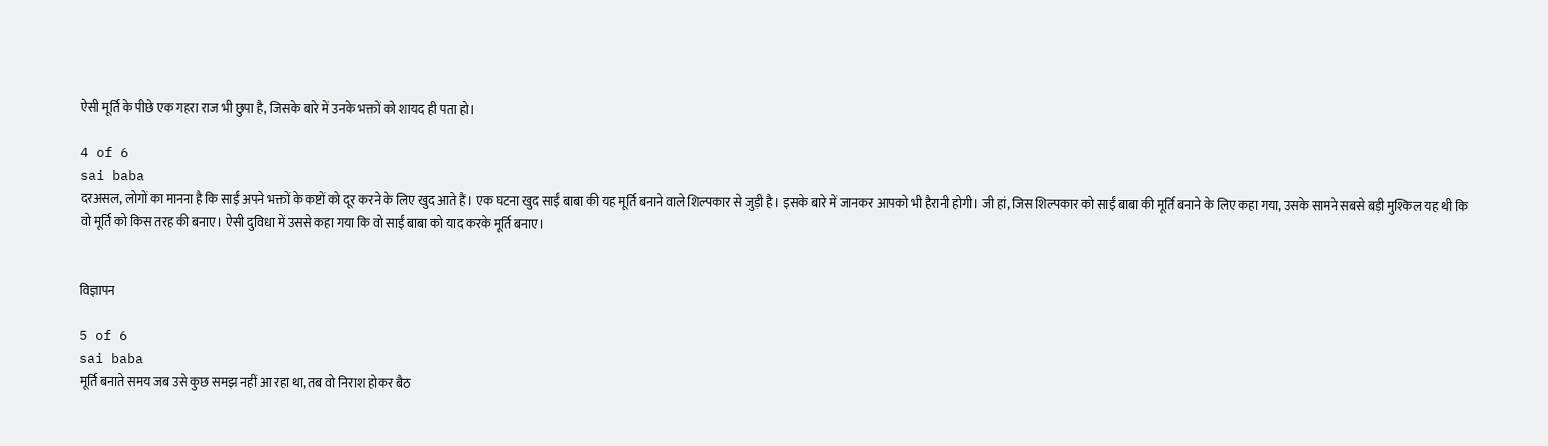ऐसी मूर्ति के पीछे एक गहरा राज भी छुपा है, जिसके बारे में उनके भक्तों को शायद ही पता हो।

4 of 6
sai baba
दरअसल, लोगों का मानना है कि साईं अपने भक्तों के कष्टों को दूर करने के लिए खुद आते हैं। एक घटना खुद साईं बाबा की यह मूर्ति बनाने वाले शिल्पकार से जुड़ी है। इसके बारे में जानकर आपको भी हैरानी होगी। जी हां, जिस शिल्पकार को साईं बाबा की मूर्ति बनाने के लिए कहा गया, उसके सामने सबसे बड़ी मुश्किल यह थी कि वो मूर्ति को किस तरह की बनाए। ऐसी दुविधा में उससे कहा गया कि वो साईं बाबा को याद करके मूर्ति बनाए।


विज्ञापन

5 of 6
sai baba
मूर्ति बनाते समय जब उसे कुछ समझ नहीं आ रहा था, तब वो निराश होकर बैठ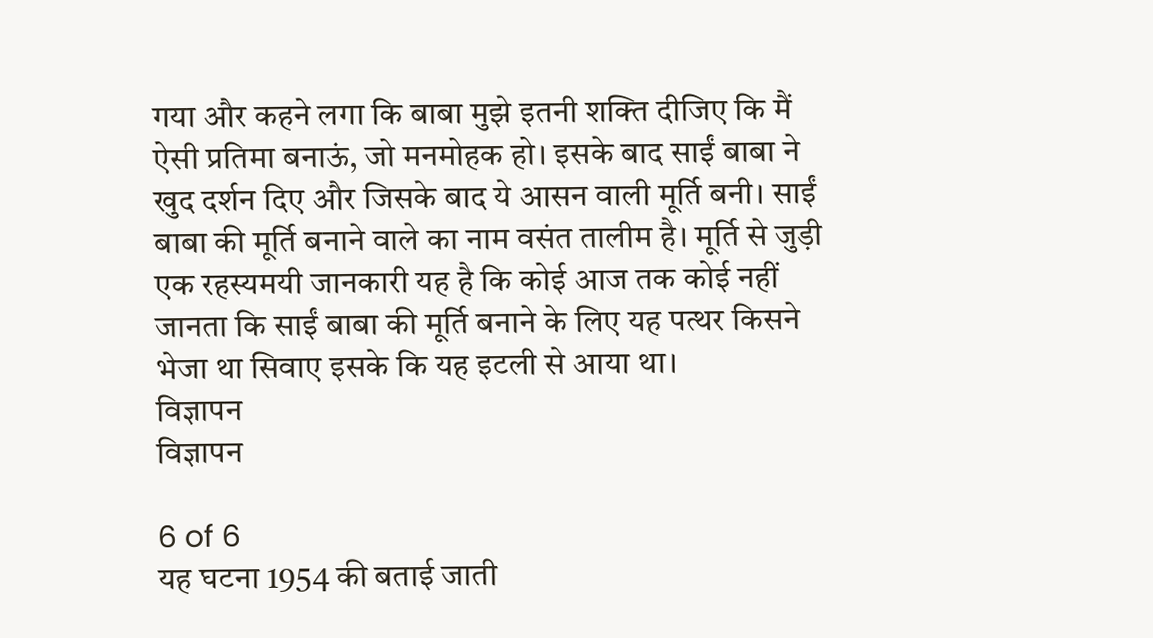गया और कहने लगा कि बाबा मुझे इतनी शक्ति दीजिए कि मैं ऐसी प्रतिमा बनाऊं, जो मनमोहक हो। इसके बाद साईं बाबा ने खुद दर्शन दिए और जिसके बाद ये आसन वाली मूर्ति बनी। साईं बाबा की मूर्ति बनाने वाले का नाम वसंत तालीम है। मूर्ति से जुड़ी एक रहस्यमयी जानकारी यह है कि कोई आज तक कोई नहीं जानता कि साईं बाबा की मूर्ति बनाने के लिए यह पत्थर किसने भेजा था सिवाए इसके कि यह इटली से आया था।
विज्ञापन
विज्ञापन

6 of 6
यह घटना 1954 की बताई जाती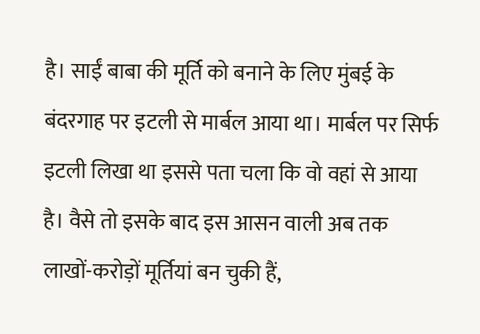है। साईं बाबा की मूर्ति को बनाने के लिए मुंबई के बंदरगाह पर इटली से मार्बल आया था। मार्बल पर सिर्फ इटली लिखा था इससे पता चला कि वो वहां से आया है। वैसे तो इसके बाद इस आसन वाली अब तक लाखों-करोड़ों मूर्तियां बन चुकी हैं,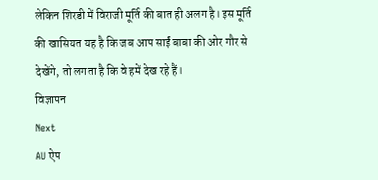लेकिन शिरडी में विराजी मूर्ति की बात ही अलग है। इस मूर्ति की खासियत यह है कि जब आप साईं बाबा की ओर गौर से देखेंगे, तो लगता है कि वे हमें देख रहे हैं।
विज्ञापन
Next
AU ऐप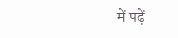में पढ़ें